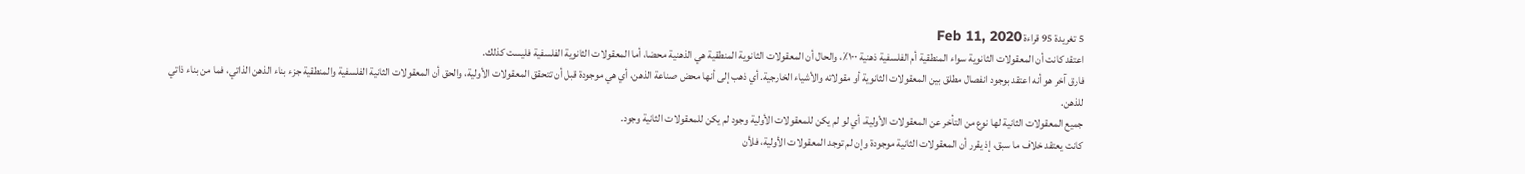5 تغريدة 95 قراءة Feb 11, 2020
اعتقد كانت أن المعقولات الثانوية سواء المنطقية أم الفلسفية ذهنية ١٠٠٪، والحال أن المعقولات الثانوية المنطقية هي الذهنية محضا، أما المعقولات الثانوية الفلسفية فليست كذلك.
فارق آخر هو أنه اعتقد بوجود انفصال مطلق بين المعقولات الثانوية أو مقولاته والأشياء الخارجية. أي ذهب إلى أنها محض صناعة الذهن، أي هي موجودة قبل أن تتحقق المعقولات الأولية، والحق أن المعقولات الثانية الفلسفية والمنطقية جزء بناء الذهن الذاتي، فما من بناء ذاتي للذهن.
جميع المعقولات الثانية لها نوع من التأخر عن المعقولات الأولية، أي لو لم يكن للمعقولات الأولية وجود لم يكن للمعقولات الثانية وجود.
كانت يعتقد خلاف ما سبق، إذ يقرر أن المعقولات الثانية موجودة وإن لم توجد المعقولات الأولية، فلأن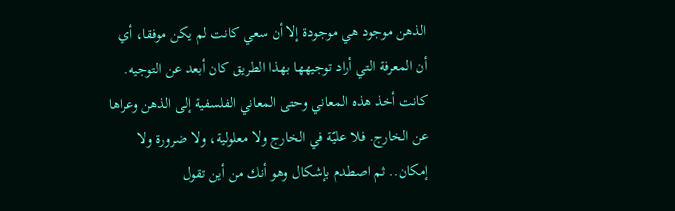الذهن موجود هي موجودة إلا أن سعي كانت لم يكن موفقا، أي أن المعرفة التي أراد توجيهها بهذا الطريق كان أبعد عن التوجيه.
كانت أخذ هذه المعاني وحتى المعاني الفلسفية إلى الذهن وعراها عن الخارج. فلا عليّة في الخارج ولا معلولية، ولا ضرورة ولا إمكان.. ثم اصطدم بإشكال وهو أنك من أين تقول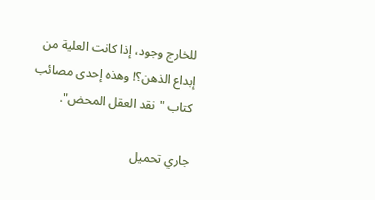للخارج وجود، إذا كانت العلية من إبداع الذهن؟! وهذه إحدى مصائب كتاب "نقد العقل المحض".

جاري تحميل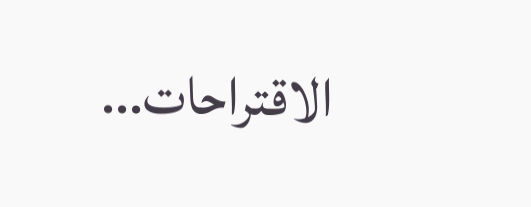الاقتراحات...